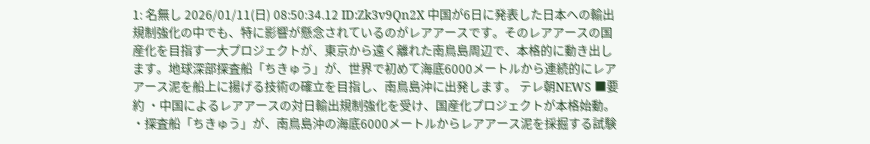1: 名無し 2026/01/11(日) 08:50:34.12 ID:Zk3v9Qn2X 中国が6日に発表した日本への輸出規制強化の中でも、特に影響が懸念されているのがレアアースです。そのレアアースの国産化を目指す一大プロジェクトが、東京から遠く離れた南鳥島周辺で、本格的に動き出します。地球深部探査船「ちきゅう」が、世界で初めて海底6000メートルから連続的にレアアース泥を船上に揚げる技術の確立を目指し、南鳥島沖に出発します。 テレ朝NEWS ■要約 ・中国によるレアアースの対日輸出規制強化を受け、国産化プロジェクトが本格始動。 ・探査船「ちきゅう」が、南鳥島沖の海底6000メートルからレアアース泥を採掘する試験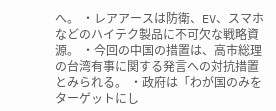へ。 ・レアアースは防衛、EV、スマホなどのハイテク製品に不可欠な戦略資源。 ・今回の中国の措置は、高市総理の台湾有事に関する発言への対抗措置とみられる。 ・政府は「わが国のみをターゲットにし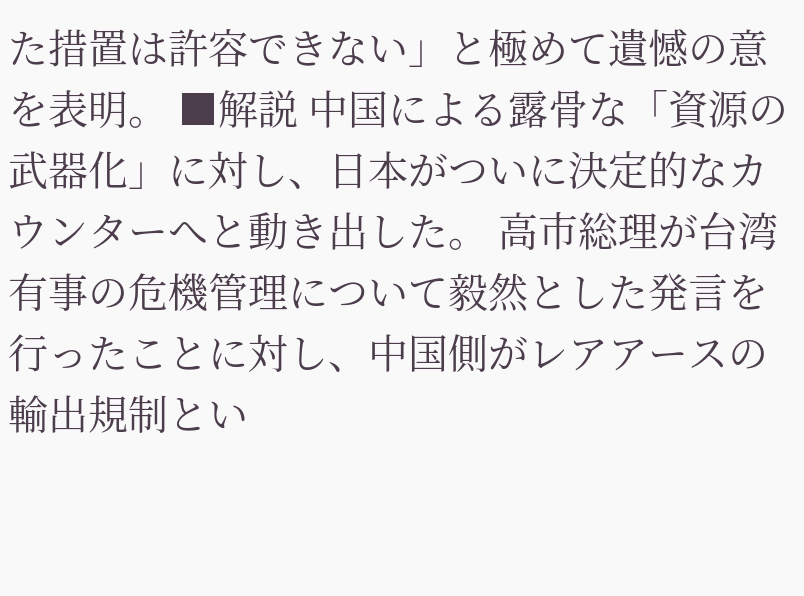た措置は許容できない」と極めて遺憾の意を表明。 ■解説 中国による露骨な「資源の武器化」に対し、日本がついに決定的なカウンターへと動き出した。 高市総理が台湾有事の危機管理について毅然とした発言を行ったことに対し、中国側がレアアースの輸出規制とい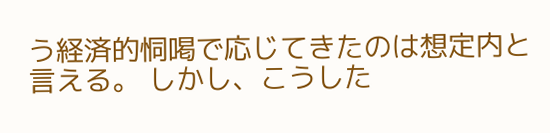う経済的恫喝で応じてきたのは想定内と言える。 しかし、こうした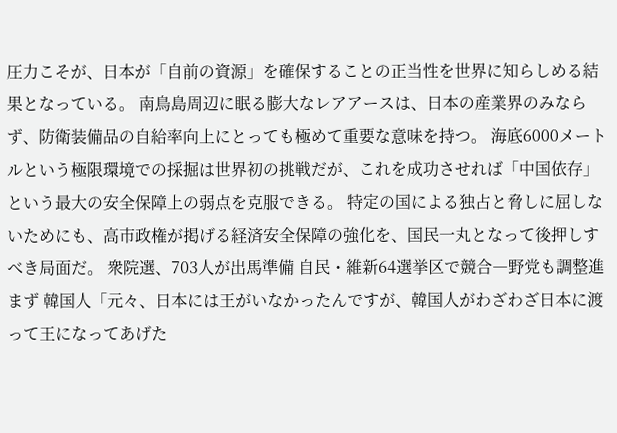圧力こそが、日本が「自前の資源」を確保することの正当性を世界に知らしめる結果となっている。 南鳥島周辺に眠る膨大なレアアースは、日本の産業界のみならず、防衛装備品の自給率向上にとっても極めて重要な意味を持つ。 海底6000メートルという極限環境での採掘は世界初の挑戦だが、これを成功させれば「中国依存」という最大の安全保障上の弱点を克服できる。 特定の国による独占と脅しに屈しないためにも、高市政権が掲げる経済安全保障の強化を、国民一丸となって後押しすべき局面だ。 衆院選、703人が出馬準備 自民・維新64選挙区で競合―野党も調整進まず 韓国人「元々、日本には王がいなかったんですが、韓国人がわざわざ日本に渡って王になってあげた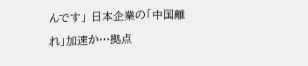んです」 日本企業の「中国離れ」加速か…拠点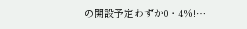の開設予定わずか0・4%!…